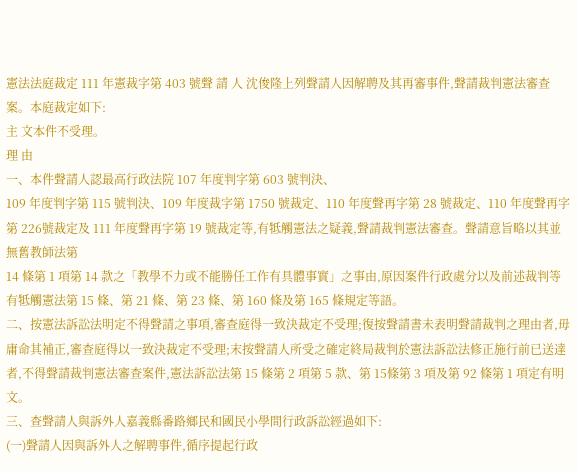憲法法庭裁定 111 年憲裁字第 403 號聲 請 人 沈俊隆上列聲請人因解聘及其再審事件,聲請裁判憲法審查案。本庭裁定如下:
主 文本件不受理。
理 由
一、本件聲請人認最高行政法院 107 年度判字第 603 號判決、
109 年度判字第 115 號判決、109 年度裁字第 1750 號裁定、110 年度聲再字第 28 號裁定、110 年度聲再字第 226號裁定及 111 年度聲再字第 19 號裁定等,有牴觸憲法之疑義,聲請裁判憲法審查。聲請意旨略以其並無舊教師法第
14 條第 1 項第 14 款之「教學不力或不能勝任工作有具體事實」之事由,原因案件行政處分以及前述裁判等有牴觸憲法第 15 條、第 21 條、第 23 條、第 160 條及第 165 條規定等語。
二、按憲法訴訟法明定不得聲請之事項,審查庭得一致決裁定不受理;復按聲請書未表明聲請裁判之理由者,毋庸命其補正,審查庭得以一致決裁定不受理;末按聲請人所受之確定終局裁判於憲法訴訟法修正施行前已送達者,不得聲請裁判憲法審查案件,憲法訴訟法第 15 條第 2 項第 5 款、第 15條第 3 項及第 92 條第 1 項定有明文。
三、查聲請人與訴外人嘉義縣番路鄉民和國民小學間行政訴訟經過如下:
(一)聲請人因與訴外人之解聘事件,循序提起行政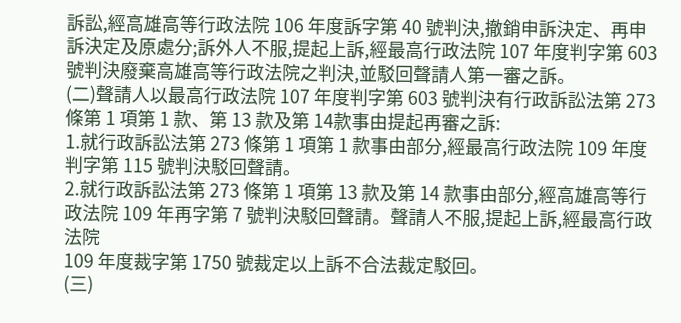訴訟,經高雄高等行政法院 106 年度訴字第 40 號判決,撤銷申訴決定、再申訴決定及原處分;訴外人不服,提起上訴,經最高行政法院 107 年度判字第 603 號判決廢棄高雄高等行政法院之判決,並駁回聲請人第一審之訴。
(二)聲請人以最高行政法院 107 年度判字第 603 號判決有行政訴訟法第 273 條第 1 項第 1 款、第 13 款及第 14款事由提起再審之訴:
1.就行政訴訟法第 273 條第 1 項第 1 款事由部分,經最高行政法院 109 年度判字第 115 號判決駁回聲請。
2.就行政訴訟法第 273 條第 1 項第 13 款及第 14 款事由部分,經高雄高等行政法院 109 年再字第 7 號判決駁回聲請。聲請人不服,提起上訴,經最高行政法院
109 年度裁字第 1750 號裁定以上訴不合法裁定駁回。
(三)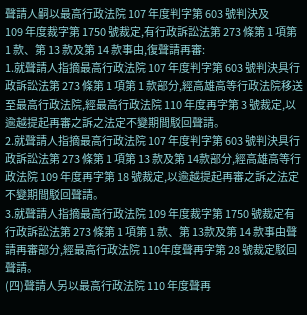聲請人嗣以最高行政法院 107 年度判字第 603 號判決及
109 年度裁字第 1750 號裁定,有行政訴訟法第 273 條第 1 項第 1 款、第 13 款及第 14 款事由,復聲請再審:
1.就聲請人指摘最高行政法院 107 年度判字第 603 號判決具行政訴訟法第 273 條第 1 項第 1 款部分,經高雄高等行政法院移送至最高行政法院,經最高行政法院 110 年度再字第 3 號裁定,以逾越提起再審之訴之法定不變期間駁回聲請。
2.就聲請人指摘最高行政法院 107 年度判字第 603 號判決具行政訴訟法第 273 條第 1 項第 13 款及第 14款部分,經高雄高等行政法院 109 年度再字第 18 號裁定,以逾越提起再審之訴之法定不變期間駁回聲請。
3.就聲請人指摘最高行政法院 109 年度裁字第 1750 號裁定有行政訴訟法第 273 條第 1 項第 1 款、第 13款及第 14 款事由聲請再審部分,經最高行政法院 110年度聲再字第 28 號裁定駁回聲請。
(四)聲請人另以最高行政法院 110 年度聲再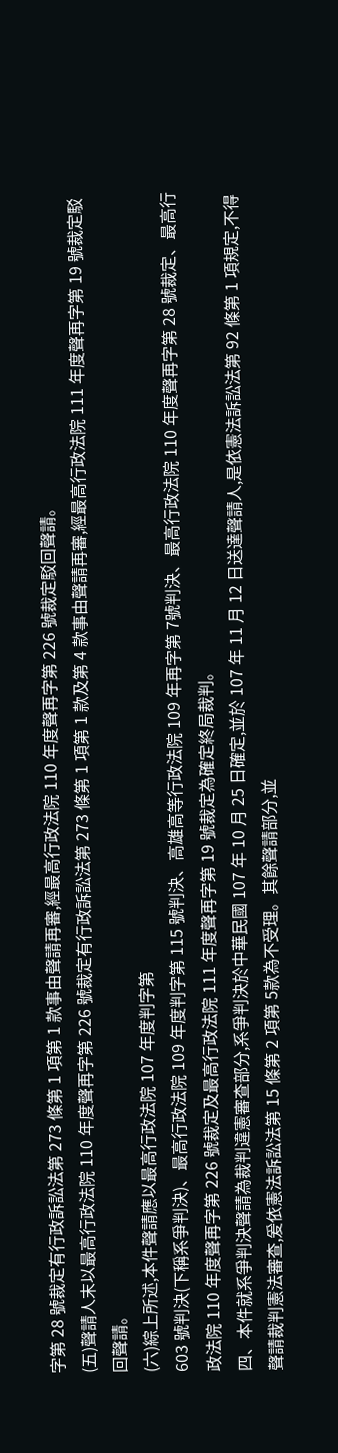字第 28 號裁定有行政訴訟法第 273 條第 1 項第 1 款事由聲請再審,經最高行政法院 110 年度聲再字第 226 號裁定駁回聲請。
(五)聲請人末以最高行政法院 110 年度聲再字第 226 號裁定有行政訴訟法第 273 條第 1 項第 1 款及第 4 款事由聲請再審,經最高行政法院 111 年度聲再字第 19 號裁定駁回聲請。
(六)綜上所述,本件聲請應以最高行政法院 107 年度判字第
603 號判決(下稱系爭判決)、最高行政法院 109 年度判字第 115 號判決、高雄高等行政法院 109 年再字第 7號判決、最高行政法院 110 年度聲再字第 28 號裁定、最高行政法院 110 年度聲再字第 226 號裁定及最高行政法院 111 年度聲再字第 19 號裁定為確定終局裁判。
四、本件就系爭判決聲請為裁判違憲審查部分,系爭判決於中華民國 107 年 10 月 25 日確定,並於 107 年 11 月 12 日送達聲請人,是依憲法訴訟法第 92 條第 1 項規定,不得聲請裁判憲法審查,爰依憲法訴訟法第 15 條第 2 項第 5款為不受理。其餘聲請部分,並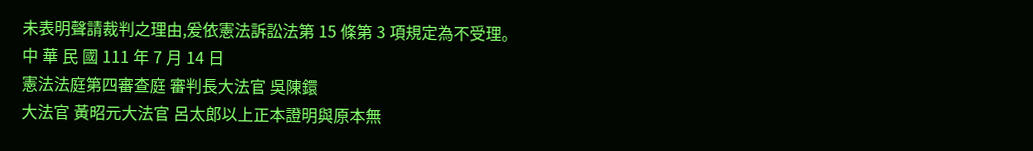未表明聲請裁判之理由,爰依憲法訴訟法第 15 條第 3 項規定為不受理。
中 華 民 國 111 年 7 月 14 日
憲法法庭第四審查庭 審判長大法官 吳陳鐶
大法官 黃昭元大法官 呂太郎以上正本證明與原本無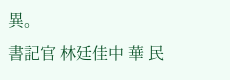異。
書記官 林廷佳中 華 民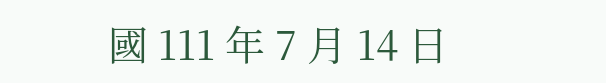國 111 年 7 月 14 日